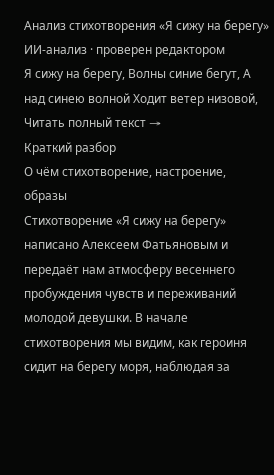Анализ стихотворения «Я сижу на берегу»
ИИ-анализ · проверен редактором
Я сижу на берегу, Волны синие бегут, А над синею волной Ходит ветер низовой,
Читать полный текст →
Краткий разбор
О чём стихотворение, настроение, образы
Стихотворение «Я сижу на берегу» написано Алексеем Фатьяновым и передаёт нам атмосферу весеннего пробуждения чувств и переживаний молодой девушки. В начале стихотворения мы видим, как героиня сидит на берегу моря, наблюдая за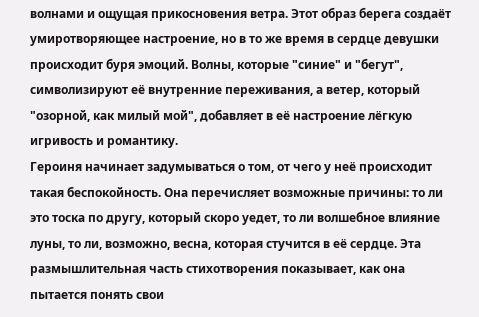волнами и ощущая прикосновения ветра. Этот образ берега создаёт умиротворяющее настроение, но в то же время в сердце девушки происходит буря эмоций. Волны, которые "синие" и "бегут", символизируют её внутренние переживания, а ветер, который "озорной, как милый мой", добавляет в её настроение лёгкую игривость и романтику.
Героиня начинает задумываться о том, от чего у неё происходит такая беспокойность. Она перечисляет возможные причины: то ли это тоска по другу, который скоро уедет, то ли волшебное влияние луны, то ли, возможно, весна, которая стучится в её сердце. Эта размышлительная часть стихотворения показывает, как она пытается понять свои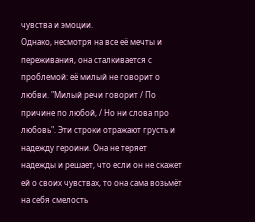чувства и эмоции.
Однако, несмотря на все её мечты и переживания, она сталкивается с проблемой: её милый не говорит о любви. "Милый речи говорит / По причине по любой, / Но ни слова про любовь". Эти строки отражают грусть и надежду героини. Она не теряет надежды и решает, что если он не скажет ей о своих чувствах, то она сама возьмёт на себя смелость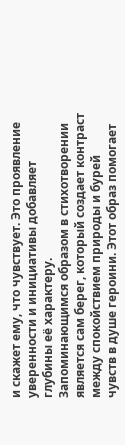и скажет ему, что чувствует. Это проявление уверенности и инициативы добавляет глубины её характеру.
Запоминающимся образом в стихотворении является сам берег, который создает контраст между спокойствием природы и бурей чувств в душе героини. Этот образ помогает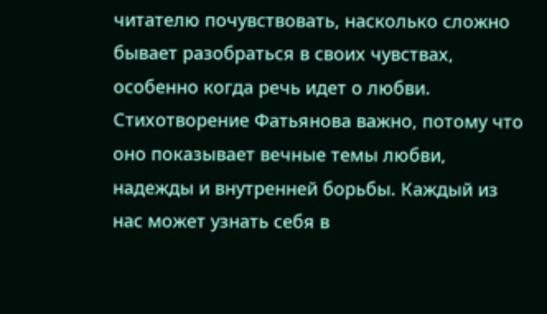читателю почувствовать, насколько сложно бывает разобраться в своих чувствах, особенно когда речь идет о любви.
Стихотворение Фатьянова важно, потому что оно показывает вечные темы любви, надежды и внутренней борьбы. Каждый из нас может узнать себя в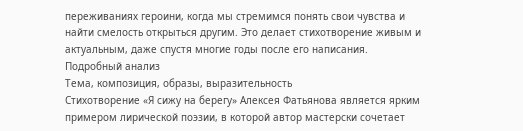переживаниях героини, когда мы стремимся понять свои чувства и найти смелость открыться другим. Это делает стихотворение живым и актуальным, даже спустя многие годы после его написания.
Подробный анализ
Тема, композиция, образы, выразительность
Стихотворение «Я сижу на берегу» Алексея Фатьянова является ярким примером лирической поэзии, в которой автор мастерски сочетает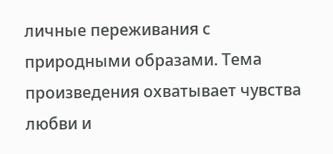личные переживания с природными образами. Тема произведения охватывает чувства любви и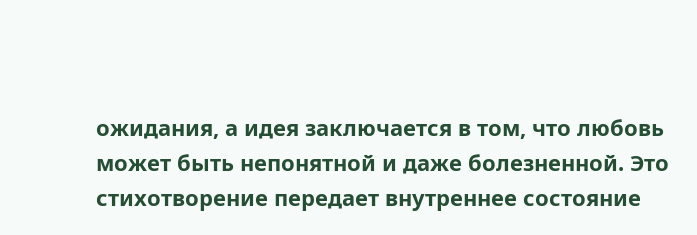ожидания, а идея заключается в том, что любовь может быть непонятной и даже болезненной. Это стихотворение передает внутреннее состояние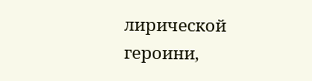лирической героини,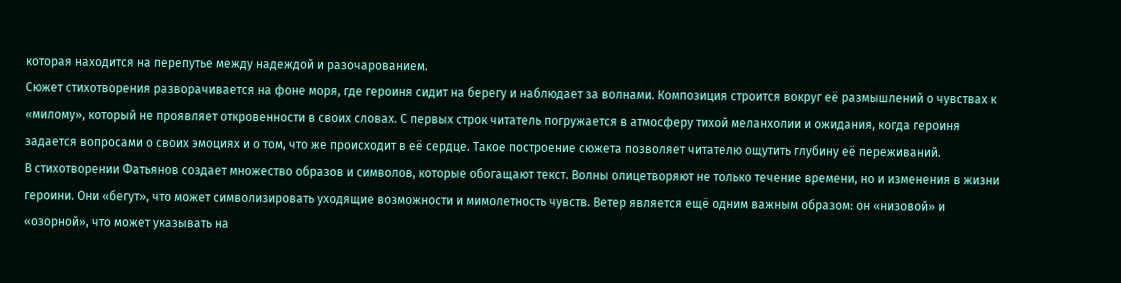которая находится на перепутье между надеждой и разочарованием.
Сюжет стихотворения разворачивается на фоне моря, где героиня сидит на берегу и наблюдает за волнами. Композиция строится вокруг её размышлений о чувствах к «милому», который не проявляет откровенности в своих словах. С первых строк читатель погружается в атмосферу тихой меланхолии и ожидания, когда героиня задается вопросами о своих эмоциях и о том, что же происходит в её сердце. Такое построение сюжета позволяет читателю ощутить глубину её переживаний.
В стихотворении Фатьянов создает множество образов и символов, которые обогащают текст. Волны олицетворяют не только течение времени, но и изменения в жизни героини. Они «бегут», что может символизировать уходящие возможности и мимолетность чувств. Ветер является ещё одним важным образом: он «низовой» и «озорной», что может указывать на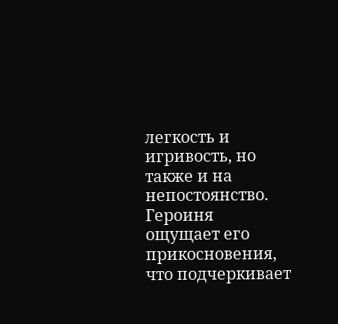легкость и игривость, но также и на непостоянство. Героиня ощущает его прикосновения, что подчеркивает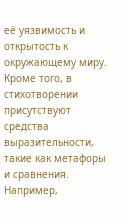её уязвимость и открытость к окружающему миру.
Кроме того, в стихотворении присутствуют средства выразительности, такие как метафоры и сравнения. Например,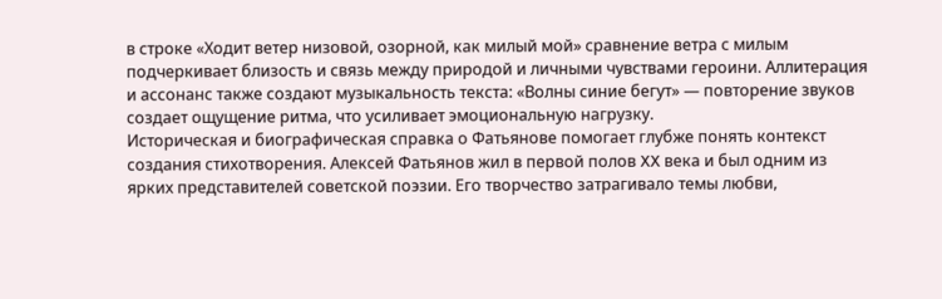в строке «Ходит ветер низовой, озорной, как милый мой» сравнение ветра с милым подчеркивает близость и связь между природой и личными чувствами героини. Аллитерация и ассонанс также создают музыкальность текста: «Волны синие бегут» — повторение звуков создает ощущение ритма, что усиливает эмоциональную нагрузку.
Историческая и биографическая справка о Фатьянове помогает глубже понять контекст создания стихотворения. Алексей Фатьянов жил в первой полов XX века и был одним из ярких представителей советской поэзии. Его творчество затрагивало темы любви,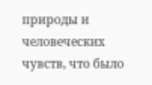природы и человеческих чувств, что было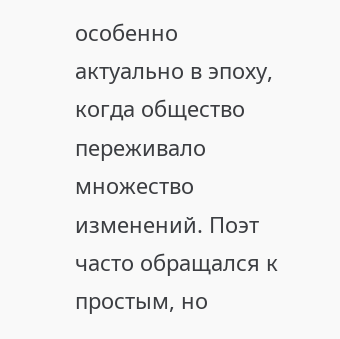особенно актуально в эпоху, когда общество переживало множество изменений. Поэт часто обращался к простым, но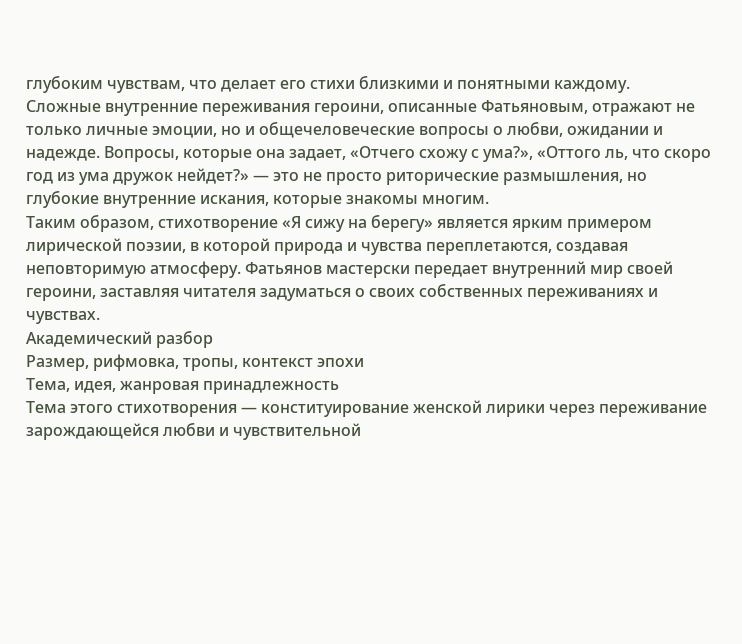глубоким чувствам, что делает его стихи близкими и понятными каждому.
Сложные внутренние переживания героини, описанные Фатьяновым, отражают не только личные эмоции, но и общечеловеческие вопросы о любви, ожидании и надежде. Вопросы, которые она задает, «Отчего схожу с ума?», «Оттого ль, что скоро год из ума дружок нейдет?» — это не просто риторические размышления, но глубокие внутренние искания, которые знакомы многим.
Таким образом, стихотворение «Я сижу на берегу» является ярким примером лирической поэзии, в которой природа и чувства переплетаются, создавая неповторимую атмосферу. Фатьянов мастерски передает внутренний мир своей героини, заставляя читателя задуматься о своих собственных переживаниях и чувствах.
Академический разбор
Размер, рифмовка, тропы, контекст эпохи
Тема, идея, жанровая принадлежность
Тема этого стихотворения — конституирование женской лирики через переживание зарождающейся любви и чувствительной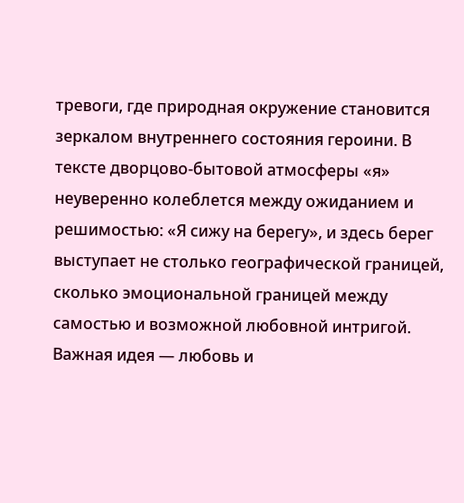тревоги, где природная окружение становится зеркалом внутреннего состояния героини. В тексте дворцово-бытовой атмосферы «я» неуверенно колеблется между ожиданием и решимостью: «Я сижу на берегу», и здесь берег выступает не столько географической границей, сколько эмоциональной границей между самостью и возможной любовной интригой. Важная идея — любовь и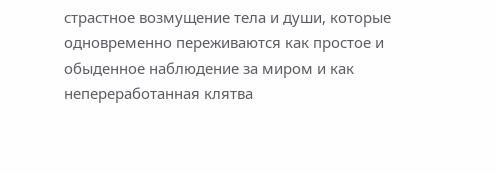страстное возмущение тела и души, которые одновременно переживаются как простое и обыденное наблюдение за миром и как непереработанная клятва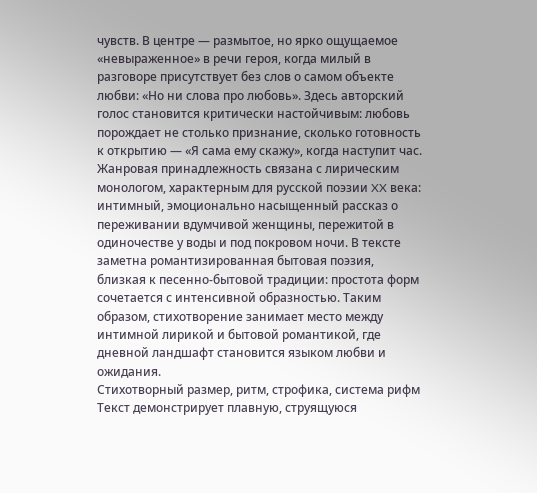чувств. В центре — размытое, но ярко ощущаемое «невыраженное» в речи героя, когда милый в разговоре присутствует без слов о самом объекте любви: «Но ни слова про любовь». Здесь авторский голос становится критически настойчивым: любовь порождает не столько признание, сколько готовность к открытию — «Я сама ему скажу», когда наступит час.
Жанровая принадлежность связана с лирическим монологом, характерным для русской поэзии XX века: интимный, эмоционально насыщенный рассказ о переживании вдумчивой женщины, пережитой в одиночестве у воды и под покровом ночи. В тексте заметна романтизированная бытовая поэзия, близкая к песенно-бытовой традиции: простота форм сочетается с интенсивной образностью. Таким образом, стихотворение занимает место между интимной лирикой и бытовой романтикой, где дневной ландшафт становится языком любви и ожидания.
Стихотворный размер, ритм, строфика, система рифм
Текст демонстрирует плавную, струящуюся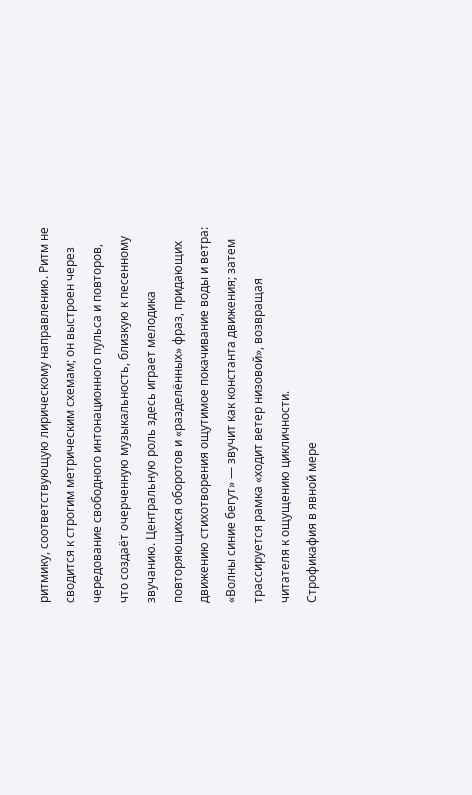ритмику, соответствующую лирическому направлению. Ритм не сводится к строгим метрическим схемам; он выстроен через чередование свободного интонационного пульса и повторов, что создаёт очерченную музыкальность, близкую к песенному звучанию. Центральную роль здесь играет мелодика повторяющихся оборотов и «разделённых» фраз, придающих движению стихотворения ощутимое покачивание воды и ветра: «Волны синие бегут» — звучит как константа движения; затем трассируется рамка «ходит ветер низовой», возвращая читателя к ощущению цикличности.
Строфикафия в явной мере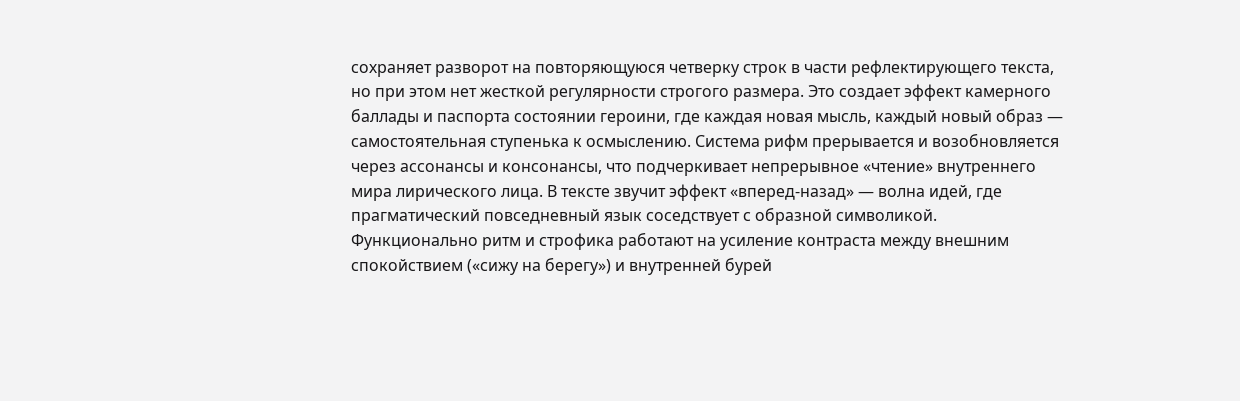сохраняет разворот на повторяющуюся четверку строк в части рефлектирующего текста, но при этом нет жесткой регулярности строгого размера. Это создает эффект камерного баллады и паспорта состоянии героини, где каждая новая мысль, каждый новый образ — самостоятельная ступенька к осмыслению. Система рифм прерывается и возобновляется через ассонансы и консонансы, что подчеркивает непрерывное «чтение» внутреннего мира лирического лица. В тексте звучит эффект «вперед-назад» — волна идей, где прагматический повседневный язык соседствует с образной символикой.
Функционально ритм и строфика работают на усиление контраста между внешним спокойствием («сижу на берегу») и внутренней бурей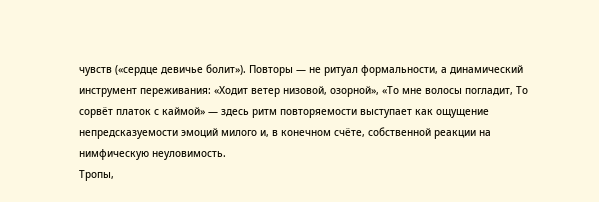чувств («сердце девичье болит»). Повторы — не ритуал формальности, а динамический инструмент переживания: «Ходит ветер низовой, озорной», «То мне волосы погладит, То сорвёт платок с каймой» — здесь ритм повторяемости выступает как ощущение непредсказуемости эмоций милого и, в конечном счёте, собственной реакции на нимфическую неуловимость.
Тропы,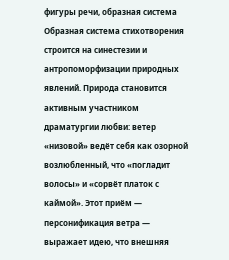фигуры речи, образная система
Образная система стихотворения строится на синестезии и антропоморфизации природных явлений. Природа становится активным участником драматургии любви: ветер «низовой» ведёт себя как озорной возлюбленный, что «погладит волосы» и «сорвёт платок с каймой». Этот приём — персонификация ветра — выражает идею, что внешняя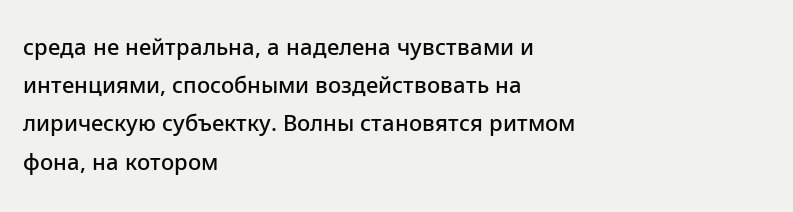среда не нейтральна, а наделена чувствами и интенциями, способными воздействовать на лирическую субъектку. Волны становятся ритмом фона, на котором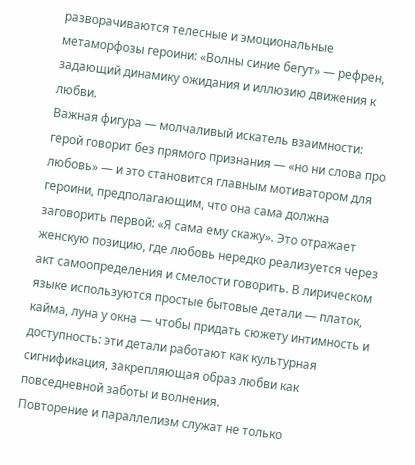разворачиваются телесные и эмоциональные метаморфозы героини: «Волны синие бегут» — рефрен, задающий динамику ожидания и иллюзию движения к любви.
Важная фигура — молчаливый искатель взаимности: герой говорит без прямого признания — «но ни слова про любовь» — и это становится главным мотиватором для героини, предполагающим, что она сама должна заговорить первой: «Я сама ему скажу». Это отражает женскую позицию, где любовь нередко реализуется через акт самоопределения и смелости говорить. В лирическом языке используются простые бытовые детали — платок, кайма, луна у окна — чтобы придать сюжету интимность и доступность: эти детали работают как культурная сигнификация, закрепляющая образ любви как повседневной заботы и волнения.
Повторение и параллелизм служат не только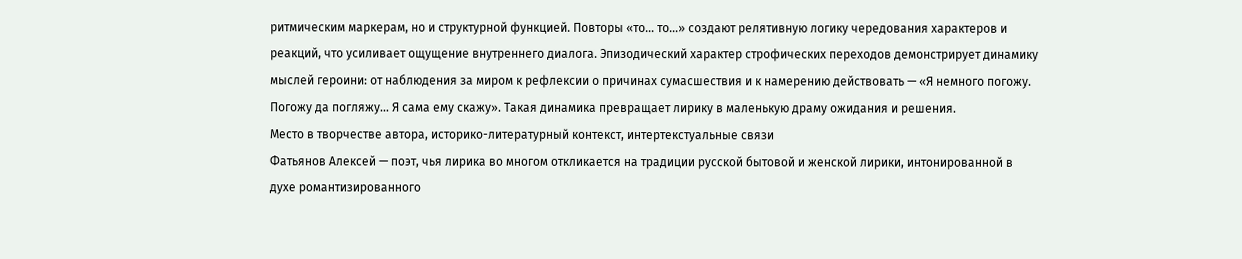ритмическим маркерам, но и структурной функцией. Повторы «то… то…» создают релятивную логику чередования характеров и реакций, что усиливает ощущение внутреннего диалога. Эпизодический характер строфических переходов демонстрирует динамику мыслей героини: от наблюдения за миром к рефлексии о причинах сумасшествия и к намерению действовать — «Я немного погожу. Погожу да погляжу… Я сама ему скажу». Такая динамика превращает лирику в маленькую драму ожидания и решения.
Место в творчестве автора, историко-литературный контекст, интертекстуальные связи
Фатьянов Алексей — поэт, чья лирика во многом откликается на традиции русской бытовой и женской лирики, интонированной в духе романтизированного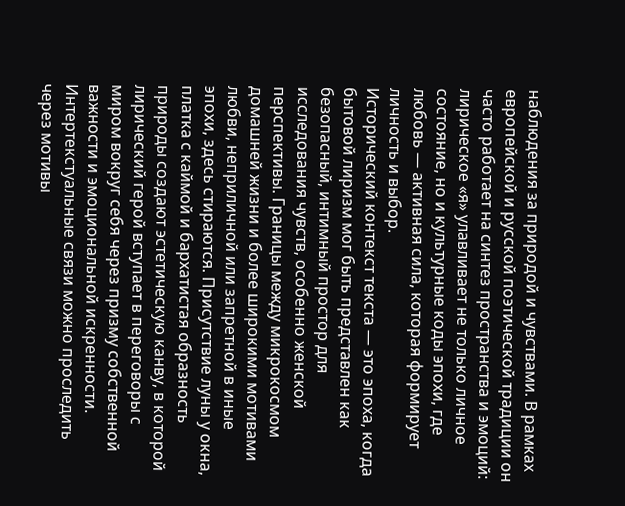наблюдения за природой и чувствами. В рамках европейской и русской поэтической традиции он часто работает на синтез пространства и эмоций: лирическое «я» улавливает не только личное состояние, но и культурные коды эпохи, где любовь — активная сила, которая формирует личность и выбор.
Исторический контекст текста — это эпоха, когда бытовой лиризм мог быть представлен как безопасный, интимный простор для исследования чувств, особенно женской перспективы. Границы между микрокосмом домашней жизни и более широкими мотивами любви, неприличной или запретной в иные эпохи, здесь стираются. Присутствие луны у окна, платка с каймой и бархатистая образность природы создают эстетическую канву, в которой лирический герой вступает в переговоры с миром вокруг себя через призму собственной важности и эмоциональной искренности.
Интертекстуальные связи можно проследить через мотивы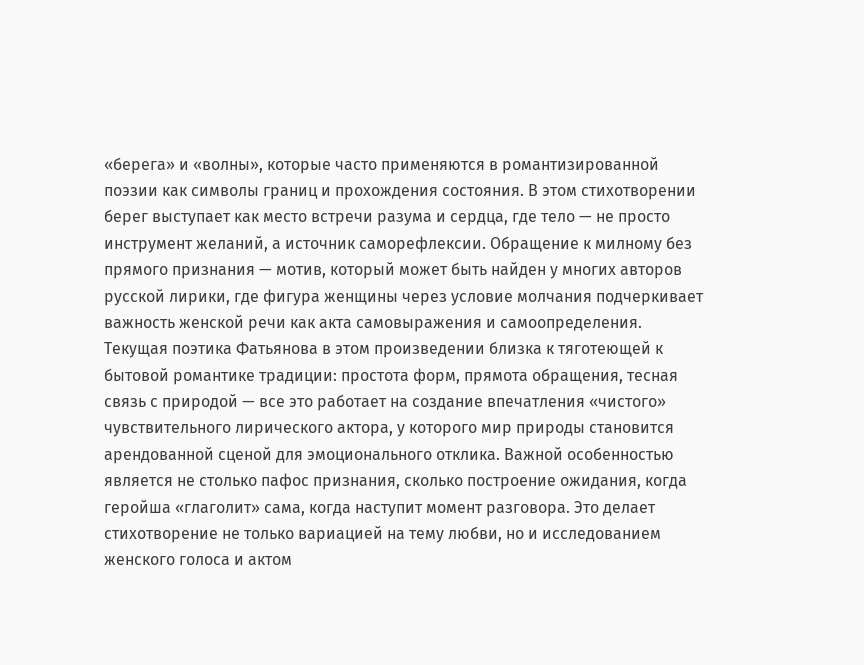«берега» и «волны», которые часто применяются в романтизированной поэзии как символы границ и прохождения состояния. В этом стихотворении берег выступает как место встречи разума и сердца, где тело — не просто инструмент желаний, а источник саморефлексии. Обращение к милному без прямого признания — мотив, который может быть найден у многих авторов русской лирики, где фигура женщины через условие молчания подчеркивает важность женской речи как акта самовыражения и самоопределения.
Текущая поэтика Фатьянова в этом произведении близка к тяготеющей к бытовой романтике традиции: простота форм, прямота обращения, тесная связь с природой — все это работает на создание впечатления «чистого» чувствительного лирического актора, у которого мир природы становится арендованной сценой для эмоционального отклика. Важной особенностью является не столько пафос признания, сколько построение ожидания, когда геройша «глаголит» сама, когда наступит момент разговора. Это делает стихотворение не только вариацией на тему любви, но и исследованием женского голоса и актом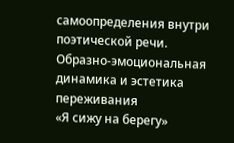самоопределения внутри поэтической речи.
Образно-эмоциональная динамика и эстетика переживания
«Я сижу на берегу»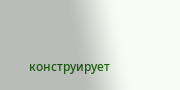конструирует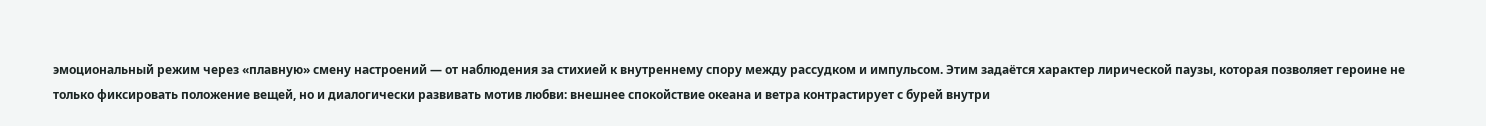эмоциональный режим через «плавную» смену настроений — от наблюдения за стихией к внутреннему спору между рассудком и импульсом. Этим задаётся характер лирической паузы, которая позволяет героине не только фиксировать положение вещей, но и диалогически развивать мотив любви: внешнее спокойствие океана и ветра контрастирует с бурей внутри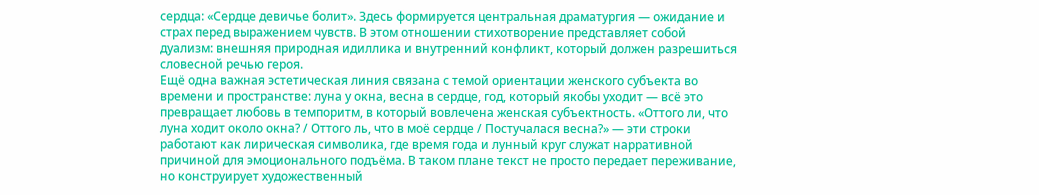сердца: «Сердце девичье болит». Здесь формируется центральная драматургия — ожидание и страх перед выражением чувств. В этом отношении стихотворение представляет собой дуализм: внешняя природная идиллика и внутренний конфликт, который должен разрешиться словесной речью героя.
Ещё одна важная эстетическая линия связана с темой ориентации женского субъекта во времени и пространстве: луна у окна, весна в сердце, год, который якобы уходит — всё это превращает любовь в темпоритм, в который вовлечена женская субъектность. «Оттого ли, что луна ходит около окна? / Оттого ль, что в моё сердце / Постучалася весна?» — эти строки работают как лирическая символика, где время года и лунный круг служат нарративной причиной для эмоционального подъёма. В таком плане текст не просто передает переживание, но конструирует художественный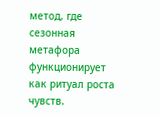метод, где сезонная метафора функционирует как ритуал роста чувств.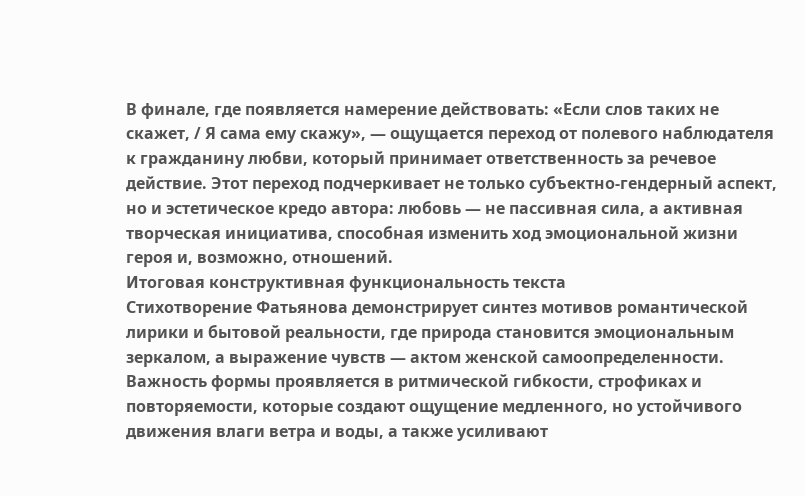В финале, где появляется намерение действовать: «Если слов таких не скажет, / Я сама ему скажу», — ощущается переход от полевого наблюдателя к гражданину любви, который принимает ответственность за речевое действие. Этот переход подчеркивает не только субъектно-гендерный аспект, но и эстетическое кредо автора: любовь — не пассивная сила, а активная творческая инициатива, способная изменить ход эмоциональной жизни героя и, возможно, отношений.
Итоговая конструктивная функциональность текста
Стихотворение Фатьянова демонстрирует синтез мотивов романтической лирики и бытовой реальности, где природа становится эмоциональным зеркалом, а выражение чувств — актом женской самоопределенности. Важность формы проявляется в ритмической гибкости, строфиках и повторяемости, которые создают ощущение медленного, но устойчивого движения влаги ветра и воды, а также усиливают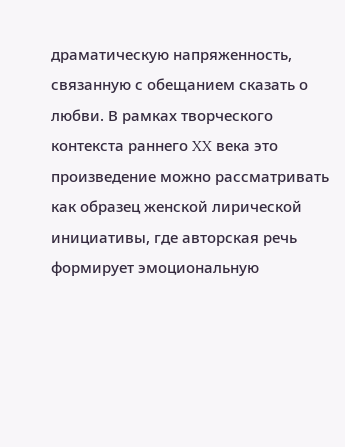драматическую напряженность, связанную с обещанием сказать о любви. В рамках творческого контекста раннего XX века это произведение можно рассматривать как образец женской лирической инициативы, где авторская речь формирует эмоциональную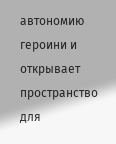автономию героини и открывает пространство для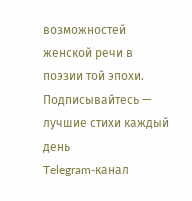возможностей женской речи в поэзии той эпохи.
Подписывайтесь — лучшие стихи каждый день
Telegram-канал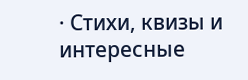· Стихи, квизы и интересные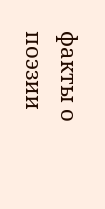факты о поэзии